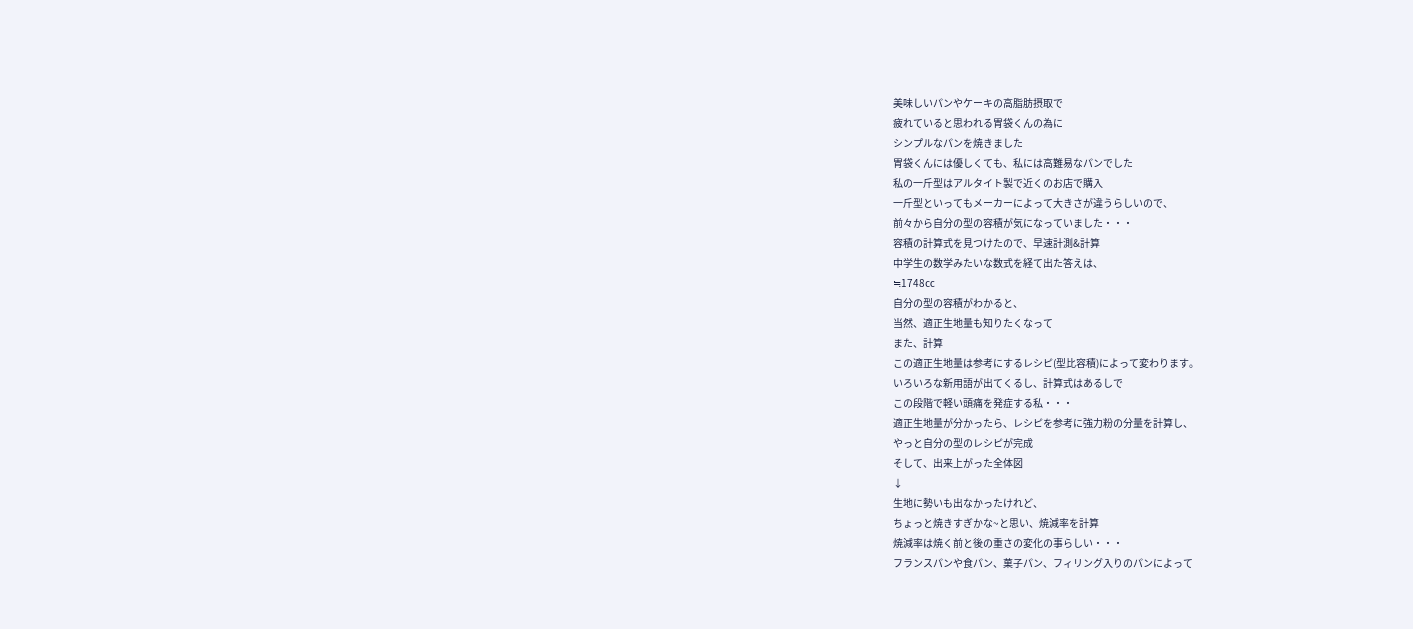美味しいパンやケーキの高脂肪摂取で
疲れていると思われる胃袋くんの為に
シンプルなパンを焼きました
胃袋くんには優しくても、私には高難易なパンでした
私の一斤型はアルタイト製で近くのお店で購入
一斤型といってもメーカーによって大きさが違うらしいので、
前々から自分の型の容積が気になっていました・・・
容積の計算式を見つけたので、早速計測&計算
中学生の数学みたいな数式を経て出た答えは、
≒1748㏄
自分の型の容積がわかると、
当然、適正生地量も知りたくなって
また、計算
この適正生地量は参考にするレシピ(型比容積)によって変わります。
いろいろな新用語が出てくるし、計算式はあるしで
この段階で軽い頭痛を発症する私・・・
適正生地量が分かったら、レシピを参考に強力粉の分量を計算し、
やっと自分の型のレシピが完成
そして、出来上がった全体図
↓
生地に勢いも出なかったけれど、
ちょっと焼きすぎかな~と思い、焼減率を計算
焼減率は焼く前と後の重さの変化の事らしい・・・
フランスパンや食パン、菓子パン、フィリング入りのパンによって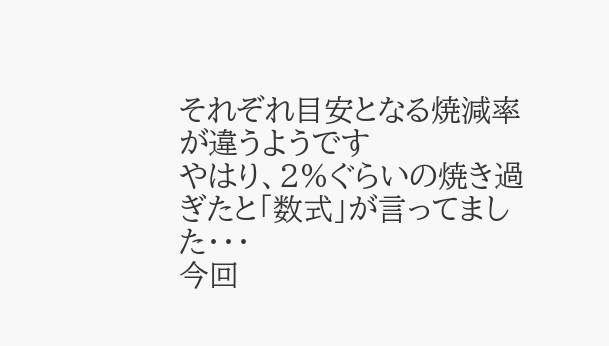それぞれ目安となる焼減率が違うようです
やはり、2%ぐらいの焼き過ぎたと「数式」が言ってました・・・
今回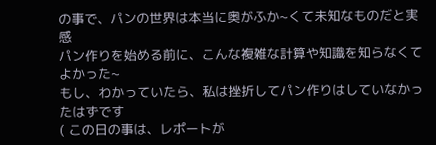の事で、パンの世界は本当に奥がふか~くて未知なものだと実感
パン作りを始める前に、こんな複雑な計算や知識を知らなくてよかった~
もし、わかっていたら、私は挫折してパン作りはしていなかったはずです
( この日の事は、レポートが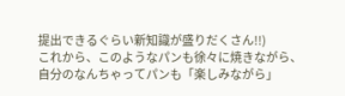提出できるぐらい新知識が盛りだくさん!!)
これから、このようなパンも徐々に焼きながら、
自分のなんちゃってパンも「楽しみながら」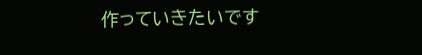作っていきたいです